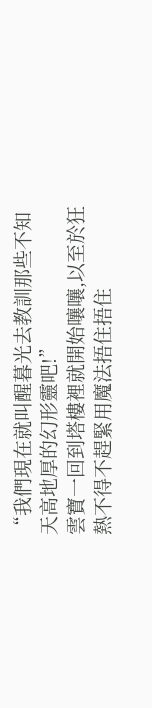“我們現在就叫醒暮光去教訓那些不知天高地厚的幻形靈吧!”
雲寶一回到塔樓裡就開始嚷嚷,以至於狂熱不得不趕緊用魔法捂住捂住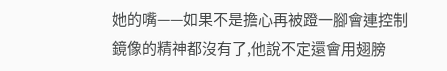她的嘴——如果不是擔心再被蹬一腳會連控制鏡像的精神都沒有了,他說不定還會用翅膀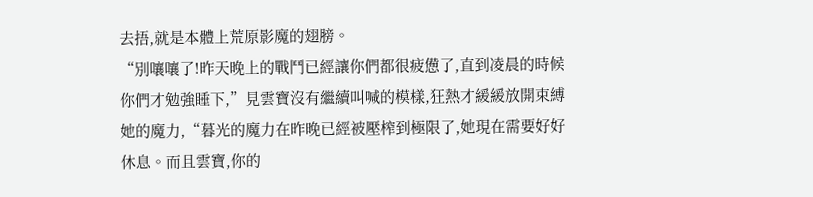去捂,就是本體上荒原影魔的翅膀。
“別嚷嚷了!昨天晚上的戰鬥已經讓你們都很疲憊了,直到凌晨的時候你們才勉強睡下,”見雲寶沒有繼續叫喊的模樣,狂熱才緩緩放開束縛她的魔力,“暮光的魔力在昨晚已經被壓榨到極限了,她現在需要好好休息。而且雲寶,你的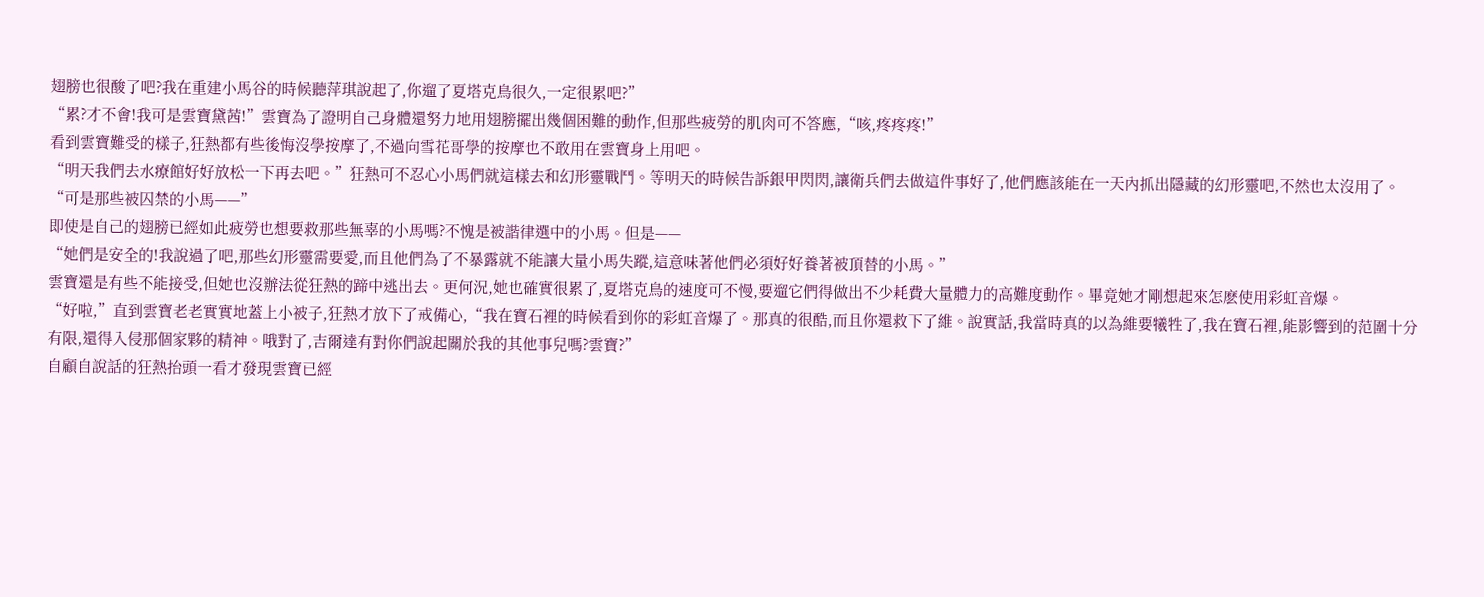翅膀也很酸了吧?我在重建小馬谷的時候聽萍琪說起了,你遛了夏塔克鳥很久,一定很累吧?”
“累?才不會!我可是雲寶黛茜!”雲寶為了證明自己身體還努力地用翅膀擺出幾個困難的動作,但那些疲勞的肌肉可不答應,“咳,疼疼疼!”
看到雲寶難受的樣子,狂熱都有些後悔沒學按摩了,不過向雪花哥學的按摩也不敢用在雲寶身上用吧。
“明天我們去水療館好好放松一下再去吧。”狂熱可不忍心小馬們就這樣去和幻形靈戰鬥。等明天的時候告訴銀甲閃閃,讓衛兵們去做這件事好了,他們應該能在一天內抓出隱藏的幻形靈吧,不然也太沒用了。
“可是那些被囚禁的小馬——”
即使是自己的翅膀已經如此疲勞也想要救那些無辜的小馬嗎?不愧是被諧律選中的小馬。但是——
“她們是安全的!我說過了吧,那些幻形靈需要愛,而且他們為了不暴露就不能讓大量小馬失蹤,這意味著他們必須好好養著被頂替的小馬。”
雲寶還是有些不能接受,但她也沒辦法從狂熱的蹄中逃出去。更何況,她也確實很累了,夏塔克鳥的速度可不慢,要遛它們得做出不少耗費大量體力的高難度動作。畢竟她才剛想起來怎麽使用彩虹音爆。
“好啦,”直到雲寶老老實實地蓋上小被子,狂熱才放下了戒備心,“我在寶石裡的時候看到你的彩虹音爆了。那真的很酷,而且你還救下了維。說實話,我當時真的以為維要犧牲了,我在寶石裡,能影響到的范圍十分有限,還得入侵那個家夥的精神。哦對了,吉爾達有對你們說起關於我的其他事兒嗎?雲寶?”
自顧自說話的狂熱抬頭一看才發現雲寶已經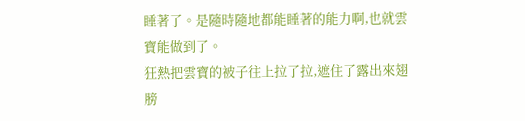睡著了。是隨時隨地都能睡著的能力啊,也就雲寶能做到了。
狂熱把雲寶的被子往上拉了拉,遮住了露出來翅膀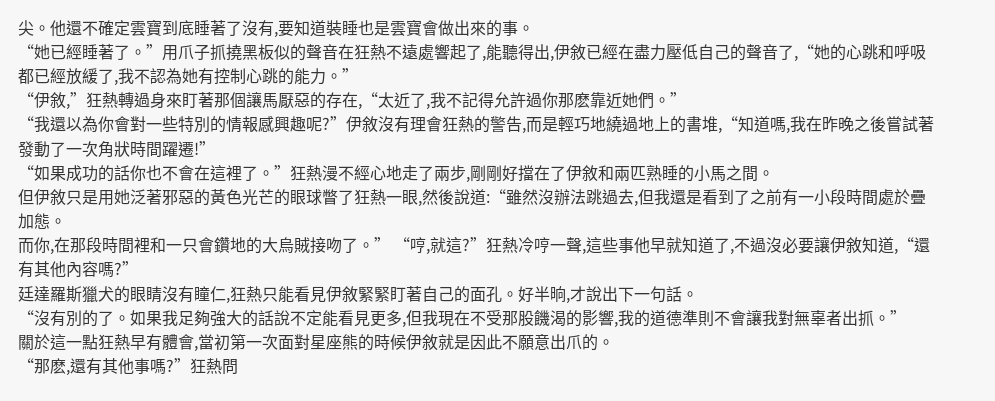尖。他還不確定雲寶到底睡著了沒有,要知道裝睡也是雲寶會做出來的事。
“她已經睡著了。”用爪子抓撓黑板似的聲音在狂熱不遠處響起了,能聽得出,伊敘已經在盡力壓低自己的聲音了,“她的心跳和呼吸都已經放緩了,我不認為她有控制心跳的能力。”
“伊敘,”狂熱轉過身來盯著那個讓馬厭惡的存在,“太近了,我不記得允許過你那麽靠近她們。”
“我還以為你會對一些特別的情報感興趣呢?”伊敘沒有理會狂熱的警告,而是輕巧地繞過地上的書堆,“知道嗎,我在昨晚之後嘗試著發動了一次角狀時間躍遷!”
“如果成功的話你也不會在這裡了。”狂熱漫不經心地走了兩步,剛剛好擋在了伊敘和兩匹熟睡的小馬之間。
但伊敘只是用她泛著邪惡的黃色光芒的眼球瞥了狂熱一眼,然後說道:“雖然沒辦法跳過去,但我還是看到了之前有一小段時間處於疊加態。
而你,在那段時間裡和一只會鑽地的大烏賊接吻了。” “哼,就這?”狂熱冷哼一聲,這些事他早就知道了,不過沒必要讓伊敘知道,“還有其他內容嗎?”
廷達羅斯獵犬的眼睛沒有瞳仁,狂熱只能看見伊敘緊緊盯著自己的面孔。好半晌,才說出下一句話。
“沒有別的了。如果我足夠強大的話說不定能看見更多,但我現在不受那股饑渴的影響,我的道德準則不會讓我對無辜者出抓。”
關於這一點狂熱早有體會,當初第一次面對星座熊的時候伊敘就是因此不願意出爪的。
“那麽,還有其他事嗎?”狂熱問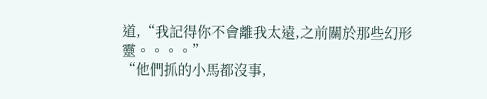道,“我記得你不會離我太遠,之前關於那些幻形靈。。。。”
“他們抓的小馬都沒事,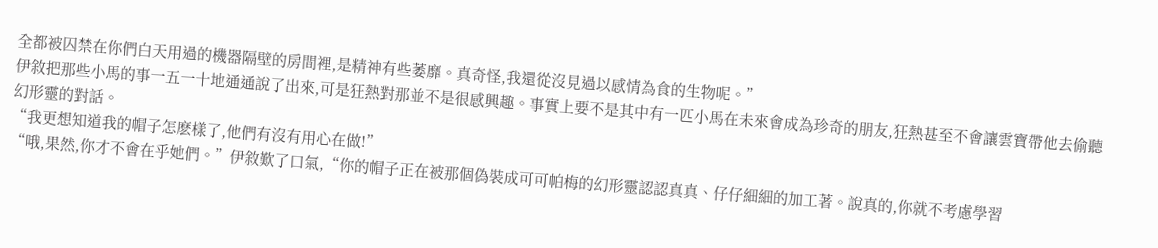全都被囚禁在你們白天用過的機器隔壁的房間裡,是精神有些萎靡。真奇怪,我還從沒見過以感情為食的生物呢。”
伊敘把那些小馬的事一五一十地通通說了出來,可是狂熱對那並不是很感興趣。事實上要不是其中有一匹小馬在未來會成為珍奇的朋友,狂熱甚至不會讓雲寶帶他去偷聽幻形靈的對話。
“我更想知道我的帽子怎麽樣了,他們有沒有用心在做!”
“哦,果然,你才不會在乎她們。”伊敘歎了口氣,“你的帽子正在被那個偽裝成可可帕梅的幻形靈認認真真、仔仔細細的加工著。說真的,你就不考慮學習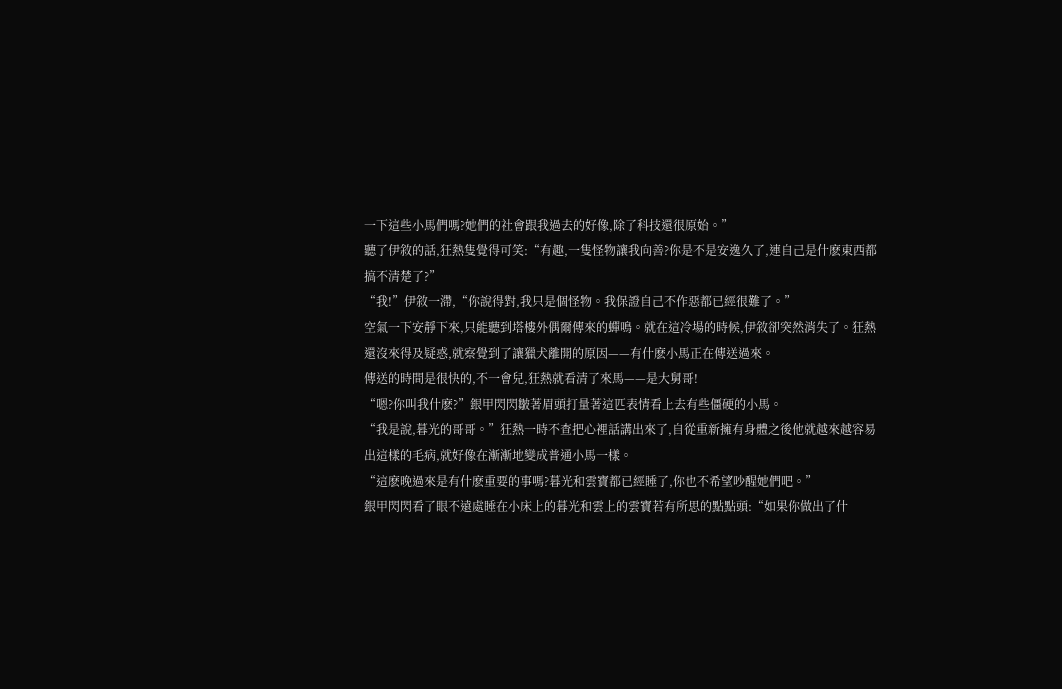一下這些小馬們嗎?她們的社會跟我過去的好像,除了科技還很原始。”
聽了伊敘的話,狂熱隻覺得可笑:“有趣,一隻怪物讓我向善?你是不是安逸久了,連自己是什麽東西都搞不清楚了?”
“我!”伊敘一滯,“你說得對,我只是個怪物。我保證自己不作惡都已經很難了。”
空氣一下安靜下來,只能聽到塔樓外偶爾傳來的蟬鳴。就在這冷場的時候,伊敘卻突然消失了。狂熱還沒來得及疑惑,就察覺到了讓獵犬離開的原因——有什麽小馬正在傳送過來。
傳送的時間是很快的,不一會兒,狂熱就看清了來馬——是大舅哥!
“嗯?你叫我什麽?”銀甲閃閃皺著眉頭打量著這匹表情看上去有些僵硬的小馬。
“我是說,暮光的哥哥。”狂熱一時不查把心裡話講出來了,自從重新擁有身體之後他就越來越容易出這樣的毛病,就好像在漸漸地變成普通小馬一樣。
“這麽晚過來是有什麽重要的事嗎?暮光和雲寶都已經睡了,你也不希望吵醒她們吧。”
銀甲閃閃看了眼不遠處睡在小床上的暮光和雲上的雲寶若有所思的點點頭:“如果你做出了什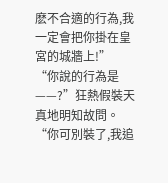麽不合適的行為,我一定會把你掛在皇宮的城牆上!”
“你說的行為是——?”狂熱假裝天真地明知故問。
“你可別裝了,我追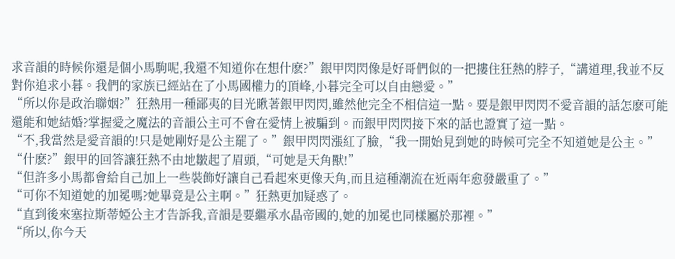求音韻的時候你還是個小馬駒呢,我還不知道你在想什麽?”銀甲閃閃像是好哥們似的一把摟住狂熱的脖子,“講道理,我並不反對你追求小暮。我們的家族已經站在了小馬國權力的頂峰,小暮完全可以自由戀愛。”
“所以你是政治聯姻?”狂熱用一種鄙夷的目光瞅著銀甲閃閃,雖然他完全不相信這一點。要是銀甲閃閃不愛音韻的話怎麽可能還能和她結婚?掌握愛之魔法的音韻公主可不會在愛情上被騙到。而銀甲閃閃接下來的話也證實了這一點。
“不,我當然是愛音韻的!只是她剛好是公主罷了。”銀甲閃閃漲紅了臉,“我一開始見到她的時候可完全不知道她是公主。”
“什麽?”銀甲的回答讓狂熱不由地皺起了眉頭,“可她是天角獸!”
“但許多小馬都會給自己加上一些裝飾好讓自己看起來更像天角,而且這種潮流在近兩年愈發嚴重了。”
“可你不知道她的加冕嗎?她畢竟是公主啊。”狂熱更加疑惑了。
“直到後來塞拉斯蒂婭公主才告訴我,音韻是要繼承水晶帝國的,她的加冕也同樣屬於那裡。”
“所以,你今天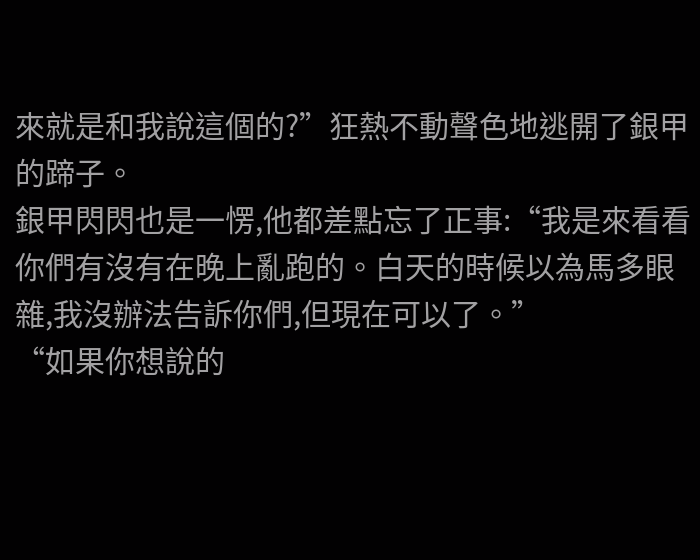來就是和我說這個的?”狂熱不動聲色地逃開了銀甲的蹄子。
銀甲閃閃也是一愣,他都差點忘了正事:“我是來看看你們有沒有在晚上亂跑的。白天的時候以為馬多眼雜,我沒辦法告訴你們,但現在可以了。”
“如果你想說的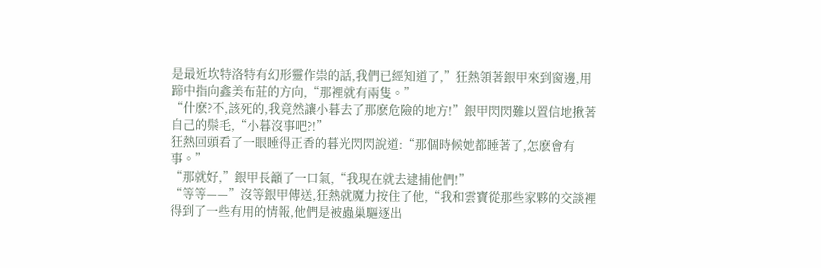是最近坎特洛特有幻形靈作祟的話,我們已經知道了,”狂熱領著銀甲來到窗邊,用蹄中指向鑫美布莊的方向,“那裡就有兩隻。”
“什麽?不,該死的,我竟然讓小暮去了那麽危險的地方!”銀甲閃閃難以置信地揪著自己的鬃毛,“小暮沒事吧?!”
狂熱回頭看了一眼睡得正香的暮光閃閃說道:“那個時候她都睡著了,怎麽會有事。”
“那就好,”銀甲長籲了一口氣,“我現在就去逮捕他們!”
“等等——”沒等銀甲傳送,狂熱就魔力按住了他,“我和雲寶從那些家夥的交談裡得到了一些有用的情報,他們是被蟲巢驅逐出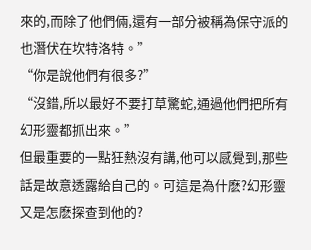來的,而除了他們倆,還有一部分被稱為保守派的也潛伏在坎特洛特。”
“你是說他們有很多?”
“沒錯,所以最好不要打草驚蛇,通過他們把所有幻形靈都抓出來。”
但最重要的一點狂熱沒有講,他可以感覺到,那些話是故意透露給自己的。可這是為什麽?幻形靈又是怎麽探查到他的?